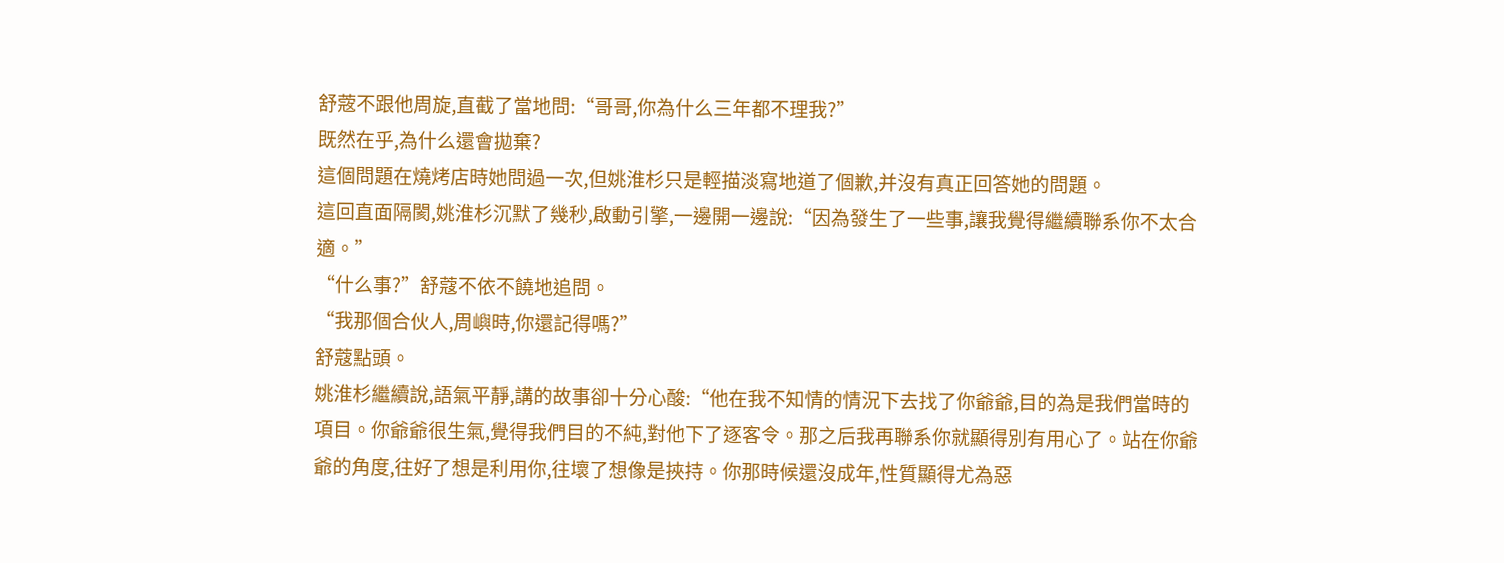舒蔲不跟他周旋,直截了當地問:“哥哥,你為什么三年都不理我?”
既然在乎,為什么還會拋棄?
這個問題在燒烤店時她問過一次,但姚淮杉只是輕描淡寫地道了個歉,并沒有真正回答她的問題。
這回直面隔閡,姚淮杉沉默了幾秒,啟動引擎,一邊開一邊說:“因為發生了一些事,讓我覺得繼續聯系你不太合適。”
“什么事?”舒蔻不依不饒地追問。
“我那個合伙人,周嶼時,你還記得嗎?”
舒蔻點頭。
姚淮杉繼續說,語氣平靜,講的故事卻十分心酸:“他在我不知情的情況下去找了你爺爺,目的為是我們當時的項目。你爺爺很生氣,覺得我們目的不純,對他下了逐客令。那之后我再聯系你就顯得別有用心了。站在你爺爺的角度,往好了想是利用你,往壞了想像是挾持。你那時候還沒成年,性質顯得尤為惡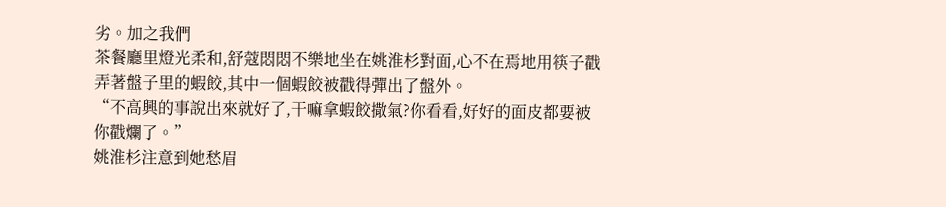劣。加之我們
茶餐廳里燈光柔和,舒蔻悶悶不樂地坐在姚淮杉對面,心不在焉地用筷子戳弄著盤子里的蝦餃,其中一個蝦餃被戳得彈出了盤外。
“不高興的事說出來就好了,干嘛拿蝦餃撒氣?你看看,好好的面皮都要被你戳爛了。”
姚淮杉注意到她愁眉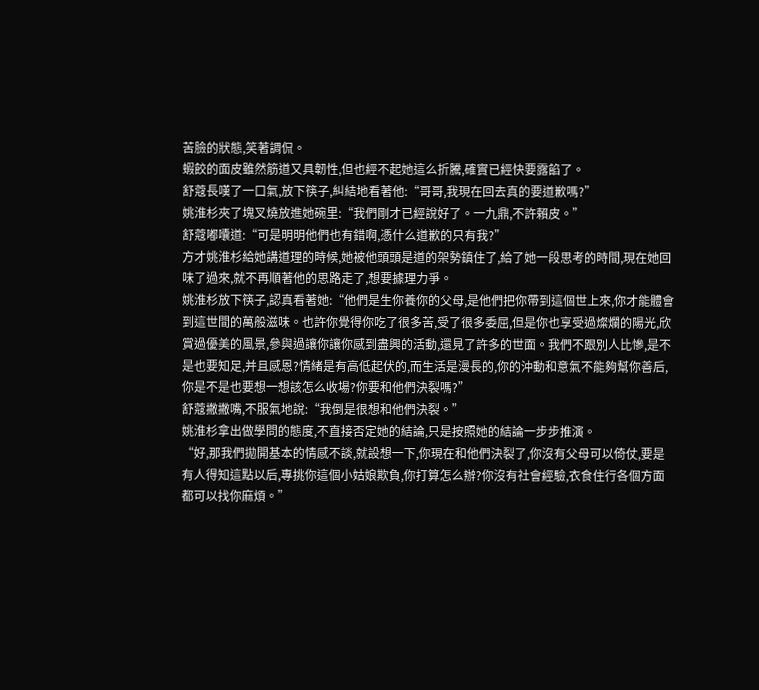苦臉的狀態,笑著調侃。
蝦餃的面皮雖然筋道又具韌性,但也經不起她這么折騰,確實已經快要露餡了。
舒蔻長嘆了一口氣,放下筷子,糾結地看著他:“哥哥,我現在回去真的要道歉嗎?”
姚淮杉夾了塊叉燒放進她碗里:“我們剛才已經說好了。一九鼎,不許賴皮。”
舒蔻嘟囔道:“可是明明他們也有錯啊,憑什么道歉的只有我?”
方才姚淮杉給她講道理的時候,她被他頭頭是道的架勢鎮住了,給了她一段思考的時間,現在她回味了過來,就不再順著他的思路走了,想要據理力爭。
姚淮杉放下筷子,認真看著她:“他們是生你養你的父母,是他們把你帶到這個世上來,你才能體會到這世間的萬般滋味。也許你覺得你吃了很多苦,受了很多委屈,但是你也享受過燦爛的陽光,欣賞過優美的風景,參與過讓你讓你感到盡興的活動,還見了許多的世面。我們不跟別人比慘,是不是也要知足,并且感恩?情緒是有高低起伏的,而生活是漫長的,你的沖動和意氣不能夠幫你善后,你是不是也要想一想該怎么收場?你要和他們決裂嗎?”
舒蔻撇撇嘴,不服氣地說:“我倒是很想和他們決裂。”
姚淮杉拿出做學問的態度,不直接否定她的結論,只是按照她的結論一步步推演。
“好,那我們拋開基本的情感不談,就設想一下,你現在和他們決裂了,你沒有父母可以倚仗,要是有人得知這點以后,專挑你這個小姑娘欺負,你打算怎么辦?你沒有社會經驗,衣食住行各個方面都可以找你麻煩。”